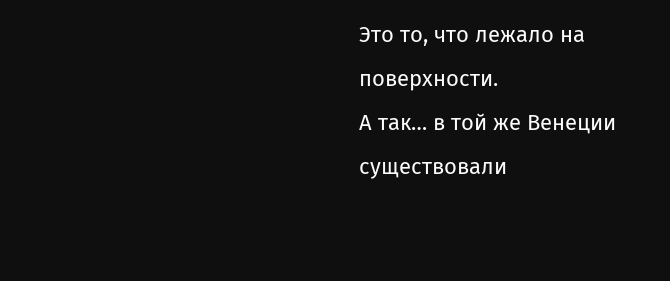Это то, что лежало на поверхности.
А так… в той же Венеции существовали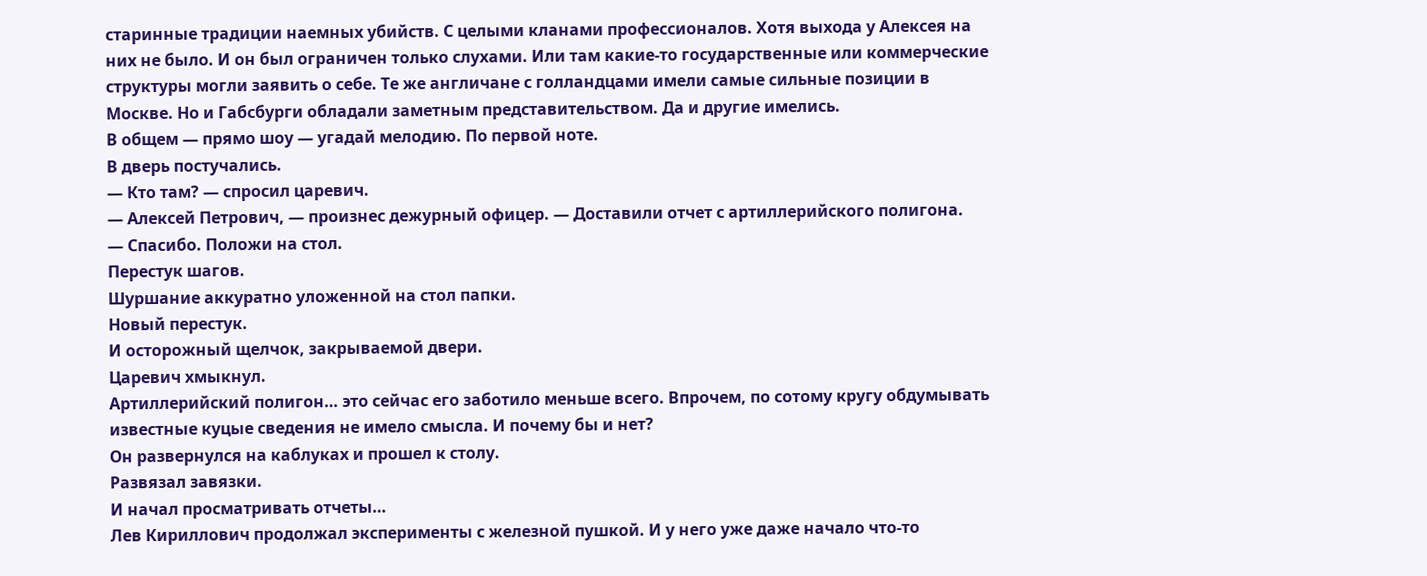старинные традиции наемных убийств. С целыми кланами профессионалов. Хотя выхода у Алексея на них не было. И он был ограничен только слухами. Или там какие-то государственные или коммерческие структуры могли заявить о себе. Те же англичане с голландцами имели самые сильные позиции в Москве. Но и Габсбурги обладали заметным представительством. Да и другие имелись.
В общем — прямо шоу — угадай мелодию. По первой ноте.
В дверь постучались.
— Кто там? — спросил царевич.
— Алексей Петрович, — произнес дежурный офицер. — Доставили отчет с артиллерийского полигона.
— Спасибо. Положи на стол.
Перестук шагов.
Шуршание аккуратно уложенной на стол папки.
Новый перестук.
И осторожный щелчок, закрываемой двери.
Царевич хмыкнул.
Артиллерийский полигон… это сейчас его заботило меньше всего. Впрочем, по сотому кругу обдумывать известные куцые сведения не имело смысла. И почему бы и нет?
Он развернулся на каблуках и прошел к столу.
Развязал завязки.
И начал просматривать отчеты…
Лев Кириллович продолжал эксперименты с железной пушкой. И у него уже даже начало что-то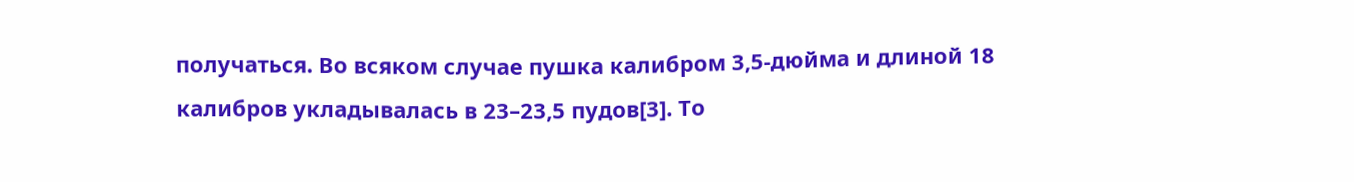получаться. Во всяком случае пушка калибром 3,5-дюйма и длиной 18 калибров укладывалась в 23–23,5 пудов[3]. То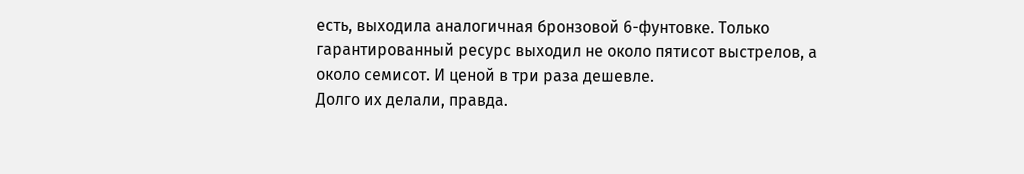есть, выходила аналогичная бронзовой 6-фунтовке. Только гарантированный ресурс выходил не около пятисот выстрелов, а около семисот. И ценой в три раза дешевле.
Долго их делали, правда.